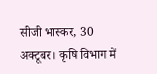सीजी भास्कर, 30 अक्टूबर। कृषि विभाग में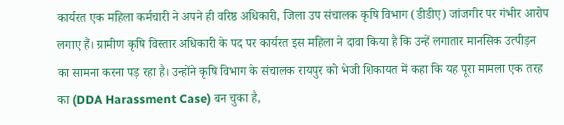कार्यरत एक महिला कर्मचारी ने अपने ही वरिष्ठ अधिकारी, जिला उप संचालक कृषि विभाग (डीडीए) जांजगीर पर गंभीर आरोप लगाए हैं। ग्रामीण कृषि विस्तार अधिकारी के पद पर कार्यरत इस महिला ने दावा किया है कि उन्हें लगातार मानसिक उत्पीड़न का सामना करना पड़ रहा है। उन्होंने कृषि विभाग के संचालक रायपुर को भेजी शिकायत में कहा कि यह पूरा मामला एक तरह का (DDA Harassment Case) बन चुका है,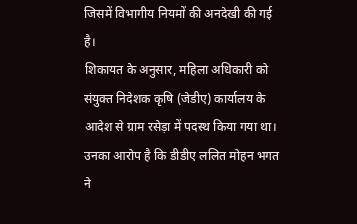जिसमें विभागीय नियमों की अनदेखी की गई है।
शिकायत के अनुसार, महिला अधिकारी को संयुक्त निदेशक कृषि (जेडीए) कार्यालय के आदेश से ग्राम रसेड़ा में पदस्थ किया गया था। उनका आरोप है कि डीडीए ललित मोहन भगत ने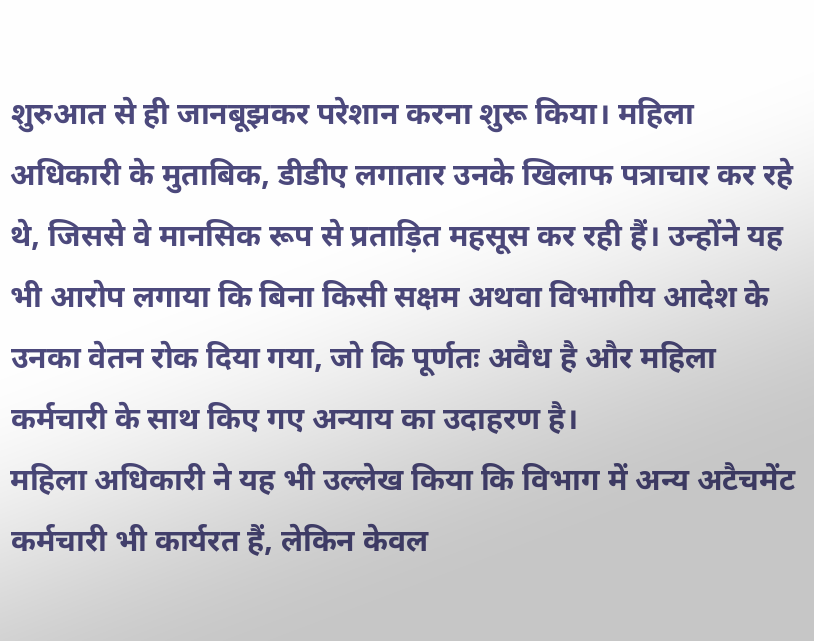शुरुआत से ही जानबूझकर परेशान करना शुरू किया। महिला अधिकारी के मुताबिक, डीडीए लगातार उनके खिलाफ पत्राचार कर रहे थे, जिससे वे मानसिक रूप से प्रताड़ित महसूस कर रही हैं। उन्होंने यह भी आरोप लगाया कि बिना किसी सक्षम अथवा विभागीय आदेश के उनका वेतन रोक दिया गया, जो कि पूर्णतः अवैध है और महिला कर्मचारी के साथ किए गए अन्याय का उदाहरण है।
महिला अधिकारी ने यह भी उल्लेख किया कि विभाग में अन्य अटैचमेंट कर्मचारी भी कार्यरत हैं, लेकिन केवल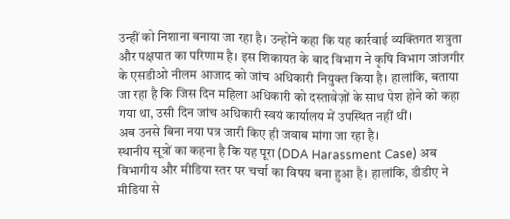उन्हीं को निशाना बनाया जा रहा है। उन्होंने कहा कि यह कार्रवाई व्यक्तिगत शत्रुता और पक्षपात का परिणाम है। इस शिकायत के बाद विभाग ने कृषि विभाग जांजगीर के एसडीओ नीलम आजाद को जांच अधिकारी नियुक्त किया है। हालांकि, बताया जा रहा है कि जिस दिन महिला अधिकारी को दस्तावेज़ों के साथ पेश होने को कहा गया था, उसी दिन जांच अधिकारी स्वयं कार्यालय में उपस्थित नहीं थीं।
अब उनसे बिना नया पत्र जारी किए ही जवाब मांगा जा रहा है।
स्थानीय सूत्रों का कहना है कि यह पूरा (DDA Harassment Case) अब विभागीय और मीडिया स्तर पर चर्चा का विषय बना हुआ है। हालांकि, डीडीए ने मीडिया से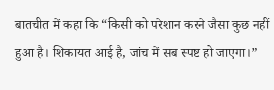बातचीत में कहा कि “किसी को परेशान करने जैसा कुछ नहीं हुआ है। शिकायत आई है, जांच में सब स्पष्ट हो जाएगा।”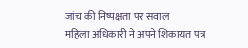जांच की निष्पक्षता पर सवाल
महिला अधिकारी ने अपने शिकायत पत्र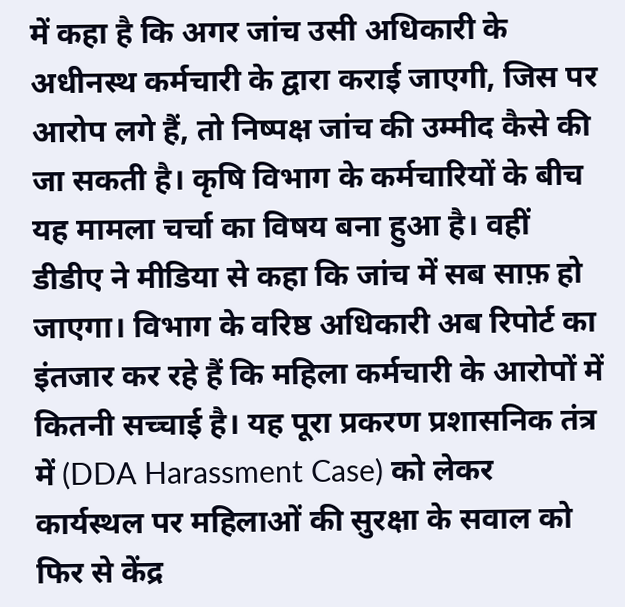में कहा है कि अगर जांच उसी अधिकारी के अधीनस्थ कर्मचारी के द्वारा कराई जाएगी, जिस पर आरोप लगे हैं, तो निष्पक्ष जांच की उम्मीद कैसे की जा सकती है। कृषि विभाग के कर्मचारियों के बीच यह मामला चर्चा का विषय बना हुआ है। वहीं डीडीए ने मीडिया से कहा कि जांच में सब साफ़ हो जाएगा। विभाग के वरिष्ठ अधिकारी अब रिपोर्ट का इंतजार कर रहे हैं कि महिला कर्मचारी के आरोपों में कितनी सच्चाई है। यह पूरा प्रकरण प्रशासनिक तंत्र में (DDA Harassment Case) को लेकर कार्यस्थल पर महिलाओं की सुरक्षा के सवाल को फिर से केंद्र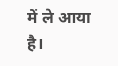में ले आया है।